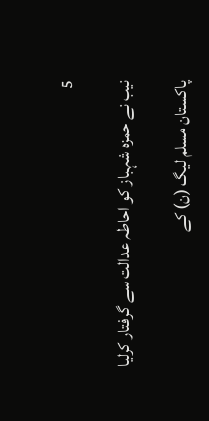5

نیب نے حمزہ شہباز کو احاطہ عدالت سے گرفتار کرلیا

پاکستان مسلم لیگ (ن) کے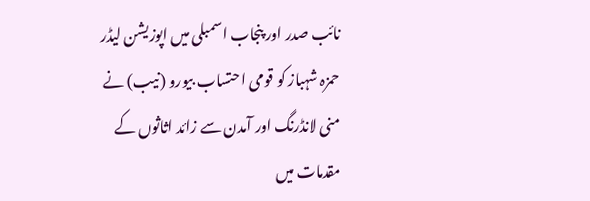نائب صدر اور پنجاب اسمبلی میں اپوزیشن لیڈر حمزہ شہباز کو قومی احتساب بیورو (نیب) نے منی لانڈرنگ اور آمدن سے زائد اثاثوں کے مقدمات میں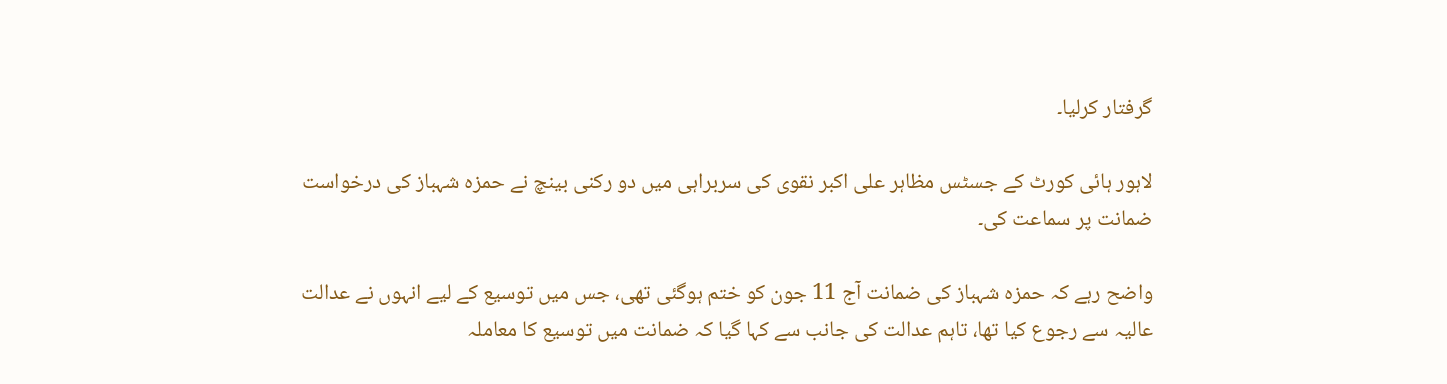گرفتار کرلیا۔

لاہور ہائی کورٹ کے جسٹس مظاہر علی اکبر نقوی کی سربراہی میں دو رکنی بینچ نے حمزہ شہباز کی درخواست ضمانت پر سماعت کی۔

واضح رہے کہ حمزہ شہباز کی ضمانت آج 11 جون کو ختم ہوگئی تھی، جس میں توسیع کے لیے انہوں نے عدالت عالیہ سے رجوع کیا تھا، تاہم عدالت کی جانب سے کہا گیا کہ ضمانت میں توسیع کا معاملہ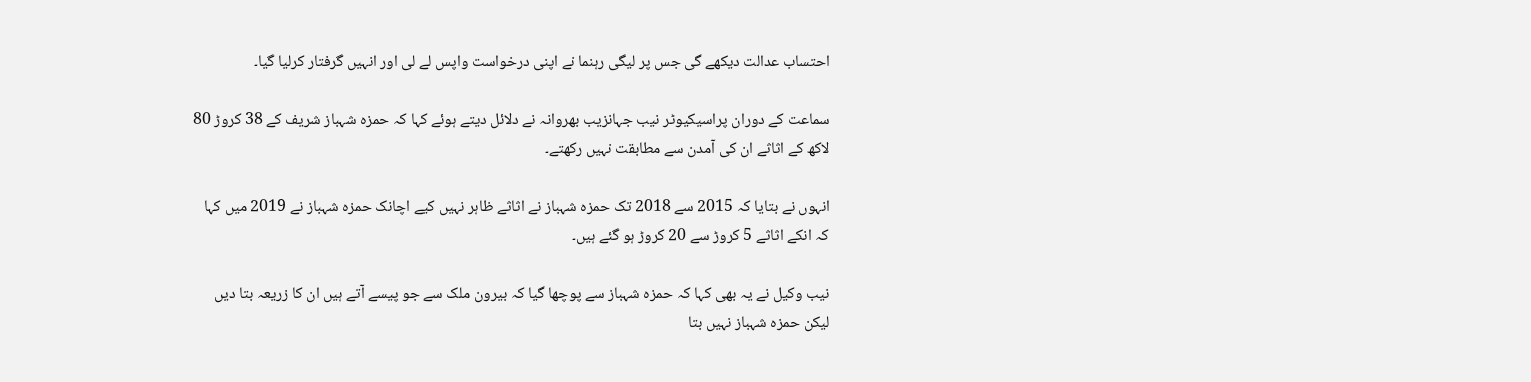احتساب عدالت دیکھے گی جس پر لیگی رہنما نے اپنی درخواست واپس لے لی اور انہیں گرفتار کرلیا گیا۔

سماعت کے دوران پراسیکیوٹر نیب جہانزیب بھروانہ نے دلائل دیتے ہوئے کہا کہ حمزہ شہباز شریف کے 38 کروڑ 80 لاکھ کے اثاثے ان کی آمدن سے مطابقت نہیں رکھتے۔

انہوں نے بتایا کہ 2015 سے 2018 تک حمزہ شہباز نے اثاثے ظاہر نہیں کیے اچانک حمزہ شہباز نے 2019 میں کہا کہ انکے اثاثے 5 کروڑ سے 20 کروڑ ہو گئے ہیں۔

نیب وکیل نے یہ بھی کہا کہ حمزہ شہباز سے پوچھا گیا کہ بیرون ملک سے جو پیسے آتے ہیں ان کا زریعہ بتا دیں لیکن حمزہ شہباز نہیں بتا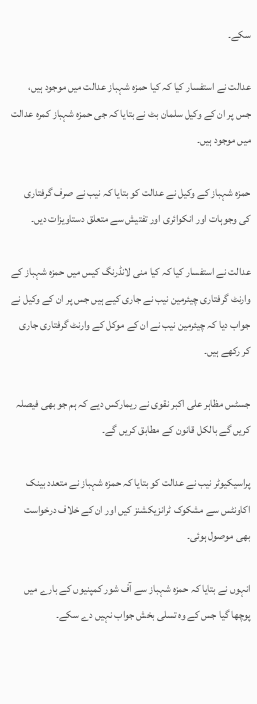سکے۔

عدالت نے استفسار کیا کہ کیا حمزہ شہباز عدالت میں موجود ہیں، جس پر ان کے وکیل سلمان بٹ نے بتایا کہ جی حمزہ شہباز کمرہ عدالت میں موجود ہیں۔

حمزہ شہباز کے وکیل نے عدالت کو بتایا کہ نیب نے صرف گرفتاری کی وجوہات اور انکوائری اور تفتیش سے متعلق دستاویزات دیں۔

عدالت نے استفسار کیا کہ کیا منی لانڈرنگ کیس میں حمزہ شہباز کے وارنٹ گرفتاری چیئرمین نیب نے جاری کیے ہیں جس پر ان کے وکیل نے جواب دیا کہ چیئرمین نیب نے ان کے موکل کے وارنٹ گرفتاری جاری کر رکھے ہیں۔

جسٹس مظاہر علی اکبر نقوی نے ریمارکس دیے کہ ہم جو بھی فیصلہ کریں گے بالکل قانون کے مطابق کریں گے۔

پراسیکیوٹر نیب نے عدالت کو بتایا کہ حمزہ شہباز نے متعدد بینک اکاونٹس سے مشکوک ٹرانزیکشنز کیں اور ان کے خلاف درخواست بھی موصول ہوئی۔

انہوں نے بتایا کہ حمزہ شہباز سے آف شور کمپنیوں کے بارے میں پوچھا گیا جس کے وہ تسلی بخش جواب نہیں دے سکے۔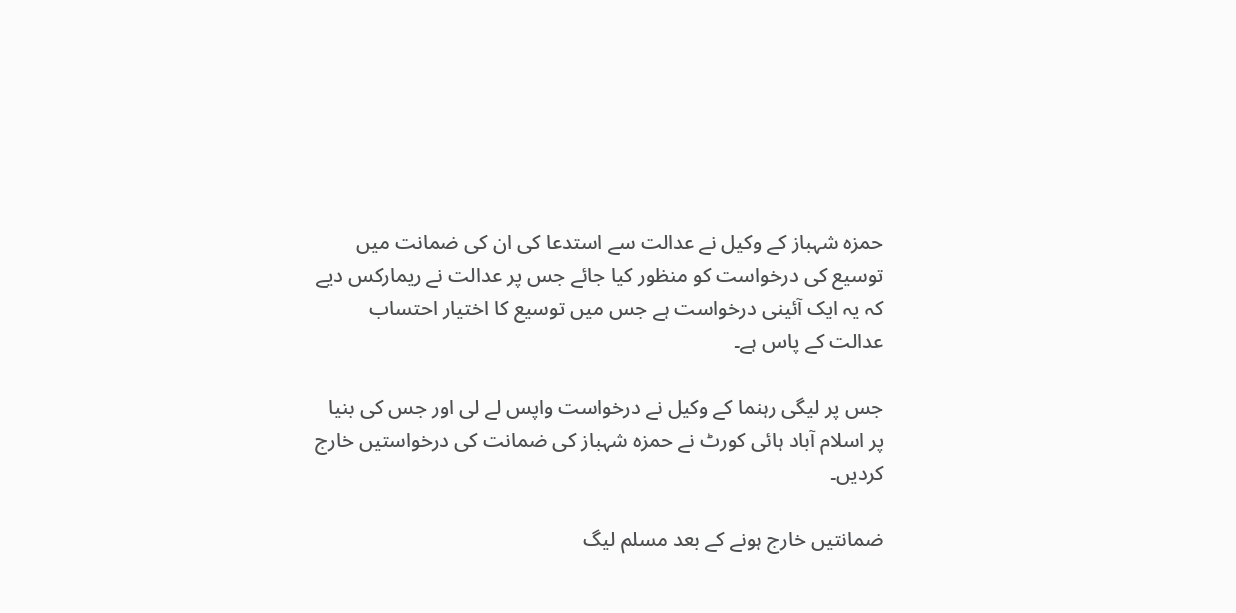حمزہ شہباز کے وکیل نے عدالت سے استدعا کی ان کی ضمانت میں توسیع کی درخواست کو منظور کیا جائے جس پر عدالت نے ریمارکس دیے کہ یہ ایک آئینی درخواست ہے جس میں توسیع کا اختیار احتساب عدالت کے پاس ہے۔

جس پر لیگی رہنما کے وکیل نے درخواست واپس لے لی اور جس کی بنیا پر اسلام آباد ہائی کورٹ نے حمزہ شہباز کی ضمانت کی درخواستیں خارج کردیں۔

ضمانتیں خارج ہونے کے بعد مسلم لیگ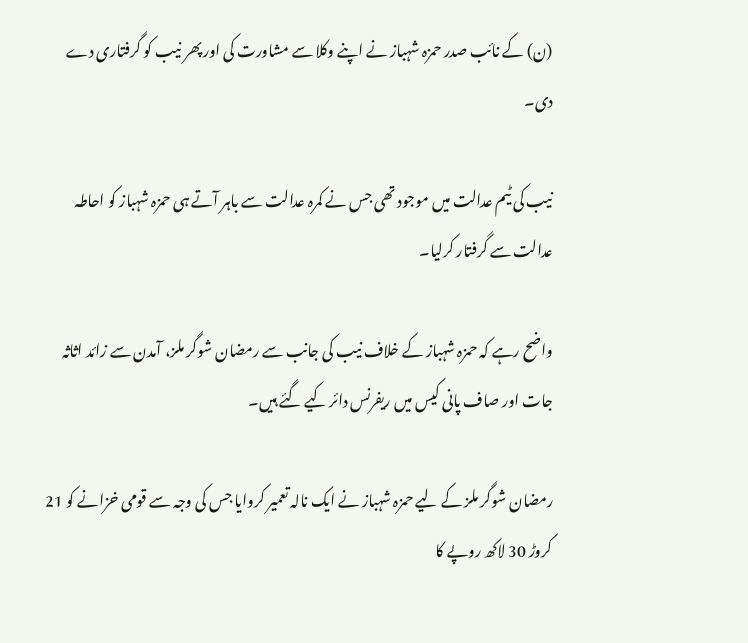(ن) کے نائب صدر حمزہ شہباز نے اپنے وکلا سے مشاورت کی اور پھر نیب کو گرفتاری دے دی۔

نیب کی ٹیم عدالت میں موجود تھی جس نے کمرہ عدالت سے باہر آتے ہی حمزہ شہباز کو احاطہ عدالت سے گرفتار کرلیا۔

واضح رہے کہ حمزہ شہباز کے خلاف نیب کی جانب سے رمضان شوگر ملز، آمدن سے زائد اثاثہ جات اور صاف پانی کیس میں ریفرنس دائر کیے گئے ہیں۔

رمضان شوگر ملز کے لیے حمزہ شہباز نے ایک نالہ تعمیر کروایا جس کی وجہ سے قومی خزانے کو 21 کروڑ 30 لاکھ روپے کا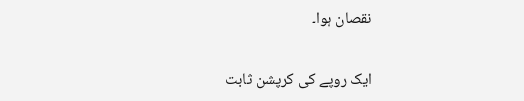نقصان ہوا۔

ایک روپے کی کرپشن ثابت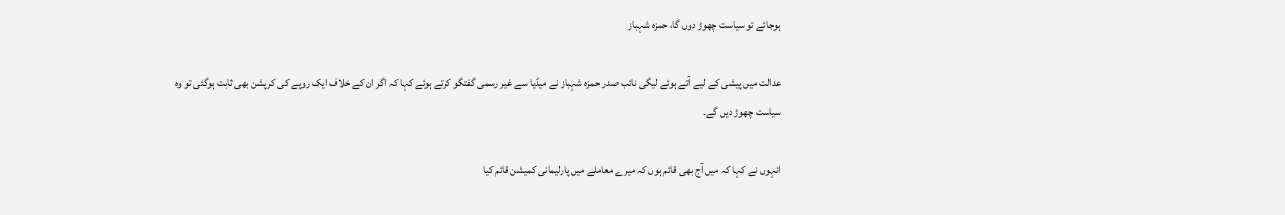ہوجائے تو سیاست چھوڑ دوں گا، حمزہ شہباز

عدالت میں پیشی کے لیے آتے ہوئے لیگی نائب صدر حمزہ شہباز نے میڈیا سے غیر رسمی گفتگو کرتے ہوئے کہا کہ اگر ان کے خلاف ایک روپے کی کرپشن بھی ثابت ہوگئی تو وہ سیاست چھوڑ دیں گے۔

انہوں نے کہا کہ میں آج بھی قائم ہوں کہ میرے معاملے میں پارلیمانی کمیشن قائم کیا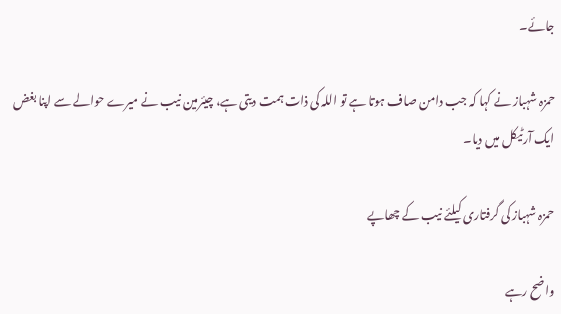جائے۔

حمزہ شہباز نے کہا کہ جب دامن صاف ہوتا ہے تو اللہ کی ذات ہمت دیتی ہے، چیئرمین نیب نے میرے حوالے سے اپنا بغض ایک آرٹیکل میں دیا۔

حمزہ شہباز کی گرفتاری کیلئے نیب کے چھاپے

واضح رہے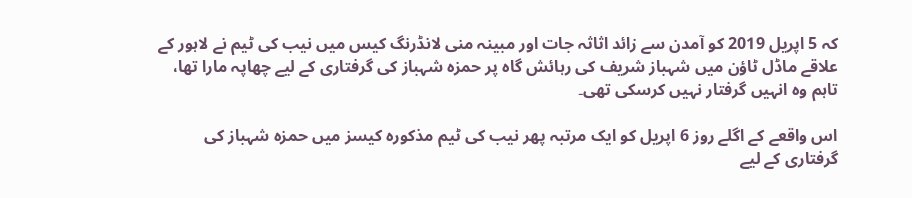کہ 5 اپریل 2019 کو آمدن سے زائد اثاثہ جات اور مبینہ منی لانڈرنگ کیس میں نیب کی ٹیم نے لاہور کے علاقے ماڈل ٹاؤن میں شہباز شریف کی رہائش گاہ پر حمزہ شہباز کی گرفتاری کے لیے چھاپہ مارا تھا، تاہم وہ انہیں گرفتار نہیں کرسکی تھی۔

اس واقعے کے اگلے روز 6 اپریل کو ایک مرتبہ پھر نیب کی ٹیم مذکورہ کیسز میں حمزہ شہباز کی گرفتاری کے لیے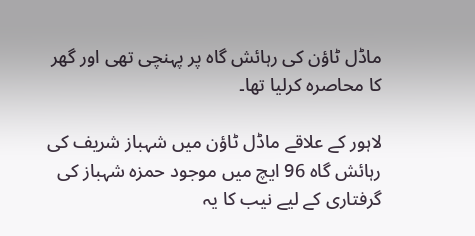ماڈل ٹاؤن کی رہائش گاہ پر پہنچی تھی اور گھر کا محاصرہ کرلیا تھا۔

لاہور کے علاقے ماڈل ٹاؤن میں شہباز شریف کی رہائش گاہ 96 ایچ میں موجود حمزہ شہباز کی گرفتاری کے لیے نیب کا یہ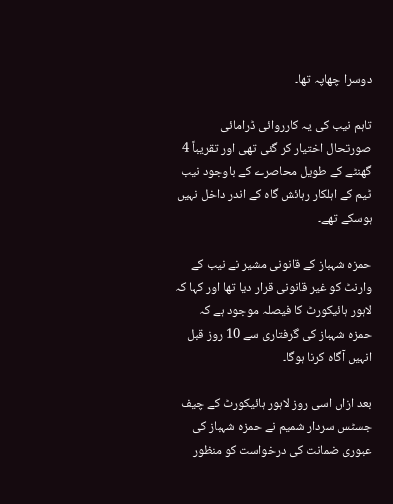دوسرا چھاپہ تھا۔

تاہم نیب کی یہ کارروائی ڈرامائی صورتحال اختیار کر گئی تھی اور تقریباً 4 گھنٹے کے طویل محاصرے کے باوجود نیب ٹیم کے اہلکار رہائش گاہ کے اندر داخل نہیں ہوسکے تھے۔

حمزہ شہباز کے قانونی مشیر نے نیب کے وارنٹ کو غیر قانونی قرار دیا تھا اور کہا کہ لاہور ہائیکورٹ کا فیصلہ موجود ہے کہ حمزہ شہباز کی گرفتاری سے 10 روز قبل انہیں آگاہ کرنا ہوگا۔

بعد ازاں اسی روز لاہور ہائیکورٹ کے چیف جسٹس سردار شمیم نے حمزہ شہباز کی عبوری ضمانت کی درخواست کو منظور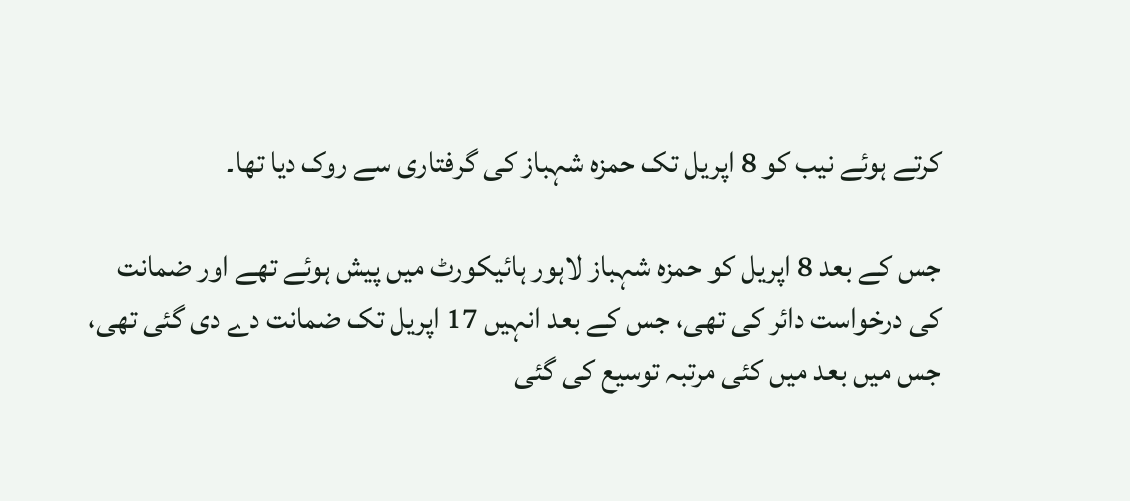کرتے ہوئے نیب کو 8 اپریل تک حمزہ شہباز کی گرفتاری سے روک دیا تھا۔

جس کے بعد 8 اپریل کو حمزہ شہباز لاہور ہائیکورٹ میں پیش ہوئے تھے اور ضمانت کی درخواست دائر کی تھی، جس کے بعد انہیں 17 اپریل تک ضمانت دے دی گئی تھی، جس میں بعد میں کئی مرتبہ توسیع کی گئی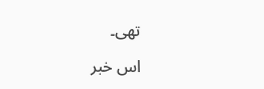تھی۔

اس خبر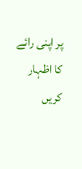پر اپنی رائے کا اظہار کریں